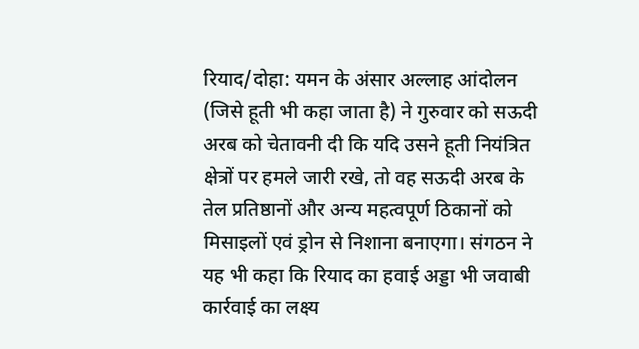रियाद/दोहा: यमन के अंसार अल्लाह आंदोलन (जिसे हूती भी कहा जाता है) ने गुरुवार को सऊदी अरब को चेतावनी दी कि यदि उसने हूती नियंत्रित क्षेत्रों पर हमले जारी रखे, तो वह सऊदी अरब के तेल प्रतिष्ठानों और अन्य महत्वपूर्ण ठिकानों को मिसाइलों एवं ड्रोन से निशाना बनाएगा। संगठन ने यह भी कहा कि रियाद का हवाई अड्डा भी जवाबी कार्रवाई का लक्ष्य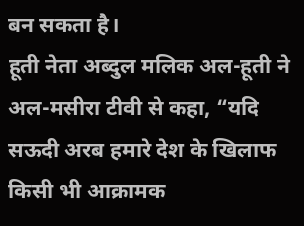बन सकता है।
हूती नेता अब्दुल मलिक अल-हूती ने अल-मसीरा टीवी से कहा, “यदि सऊदी अरब हमारे देश के खिलाफ किसी भी आक्रामक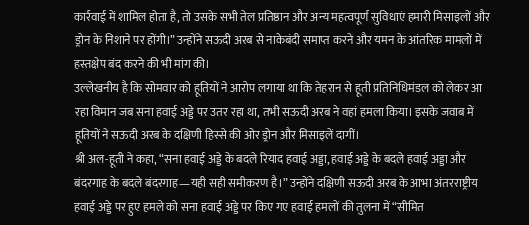कार्रवाई में शामिल होता है, तो उसके सभी तेल प्रतिष्ठान और अन्य महत्वपूर्ण सुविधाएं हमारी मिसाइलों और ड्रोन के निशाने पर होंगी।” उन्होंने सऊदी अरब से नाकेबंदी समाप्त करने और यमन के आंतरिक मामलों में हस्तक्षेप बंद करने की भी मांग की।
उल्लेखनीय है कि सोमवार को हूतियों ने आरोप लगाया था कि तेहरान से हूती प्रतिनिधिमंडल को लेकर आ रहा विमान जब सना हवाई अड्डे पर उतर रहा था, तभी सऊदी अरब ने वहां हमला किया। इसके जवाब में हूतियों ने सऊदी अरब के दक्षिणी हिस्से की ओर ड्रोन और मिसाइलें दागीं।
श्री अल-हूती ने कहा, “सना हवाई अड्डे के बदले रियाद हवाई अड्डा, हवाई अड्डे के बदले हवाई अड्डा और बंदरगाह के बदले बंदरगाह—यही सही समीकरण है।” उन्होंने दक्षिणी सऊदी अरब के आभा अंतरराष्ट्रीय हवाई अड्डे पर हुए हमले को सना हवाई अड्डे पर किए गए हवाई हमलों की तुलना में “सीमित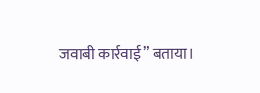जवाबी कार्रवाई” बताया।